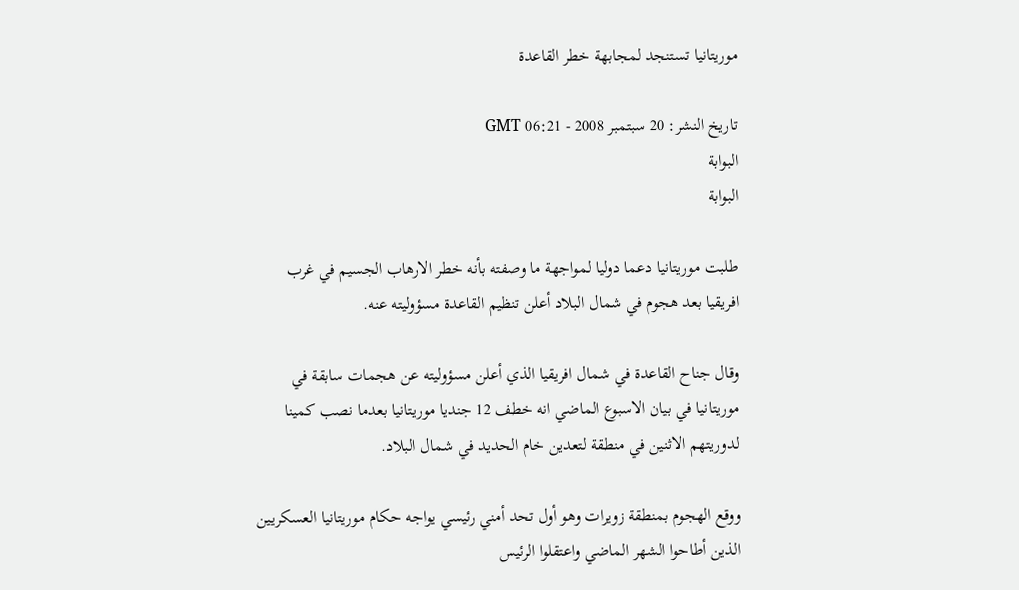موريتانيا تستنجد لمجابهة خطر القاعدة

تاريخ النشر: 20 سبتمبر 2008 - 06:21 GMT
البوابة
البوابة

طلبت موريتانيا دعما دوليا لمواجهة ما وصفته بأنه خطر الارهاب الجسيم في غرب افريقيا بعد هجوم في شمال البلاد أعلن تنظيم القاعدة مسؤوليته عنه.

وقال جناح القاعدة في شمال افريقيا الذي أعلن مسؤوليته عن هجمات سابقة في موريتانيا في بيان الاسبوع الماضي انه خطف 12 جنديا موريتانيا بعدما نصب كمينا لدوريتهم الاثنين في منطقة لتعدين خام الحديد في شمال البلاد.

ووقع الهجوم بمنطقة زويرات وهو أول تحد أمني رئيسي يواجه حكام موريتانيا العسكريين الذين أطاحوا الشهر الماضي واعتقلوا الرئيس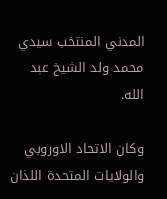المدني المنتخب سيدي محمد ولد الشيخ عبد الله.

وكان الاتحاد الاوروبي والولايات المتحدة اللذان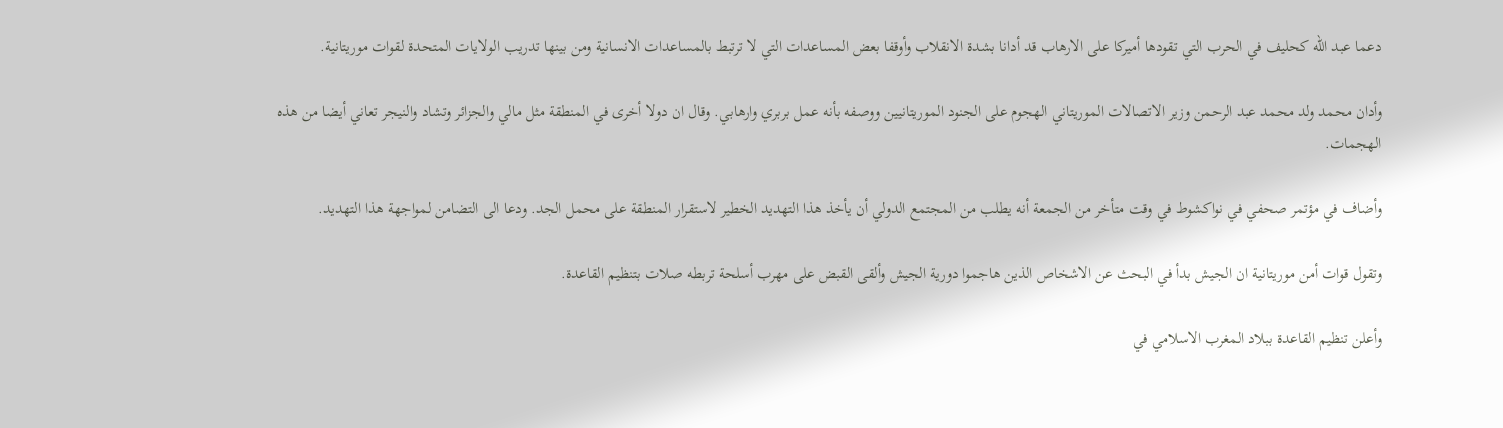دعما عبد الله كحليف في الحرب التي تقودها أميركا على الارهاب قد أدانا بشدة الانقلاب وأوقفا بعض المساعدات التي لا ترتبط بالمساعدات الانسانية ومن بينها تدريب الولايات المتحدة لقوات موريتانية.

وأدان محمد ولد محمد عبد الرحمن وزير الاتصالات الموريتاني الهجوم على الجنود الموريتانيين ووصفه بأنه عمل بربري وارهابي. وقال ان دولا أخرى في المنطقة مثل مالي والجزائر وتشاد والنيجر تعاني أيضا من هذه الهجمات.

وأضاف في مؤتمر صحفي في نواكشوط في وقت متأخر من الجمعة أنه يطلب من المجتمع الدولي أن يأخذ هذا التهديد الخطير لاستقرار المنطقة على محمل الجد. ودعا الى التضامن لمواجهة هذا التهديد.

وتقول قوات أمن موريتانية ان الجيش بدأ في البحث عن الاشخاص الذين هاجموا دورية الجيش وألقى القبض على مهرب أسلحة تربطه صلات بتنظيم القاعدة.

وأعلن تنظيم القاعدة ببلاد المغرب الاسلامي في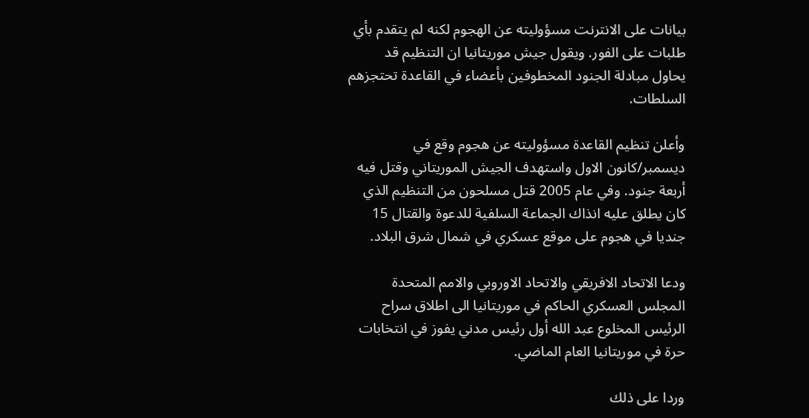بيانات على الانترنت مسؤوليته عن الهجوم لكنه لم يتقدم بأي طلبات على الفور. ويقول جيش موريتانيا ان التنظيم قد يحاول مبادلة الجنود المخطوفين بأعضاء في القاعدة تحتجزهم السلطات.

وأعلن تنظيم القاعدة مسؤوليته عن هجوم وقع في ديسمبر/كانون الاول واستهدف الجيش الموريتاني وقتل فيه أربعة جنود. وفي عام 2005 قتل مسلحون من التنظيم الذي كان يطلق عليه انذاك الجماعة السلفية للدعوة والقتال 15 جنديا في هجوم على موقع عسكري في شمال شرق البلاد.

ودعا الاتحاد الافريقي والاتحاد الاوروبي والامم المتحدة المجلس العسكري الحاكم في موريتانيا الى اطلاق سراح الرئيس المخلوع عبد الله أول رئيس مدني يفوز في انتخابات حرة في موريتانيا العام الماضي.

وردا على ذلك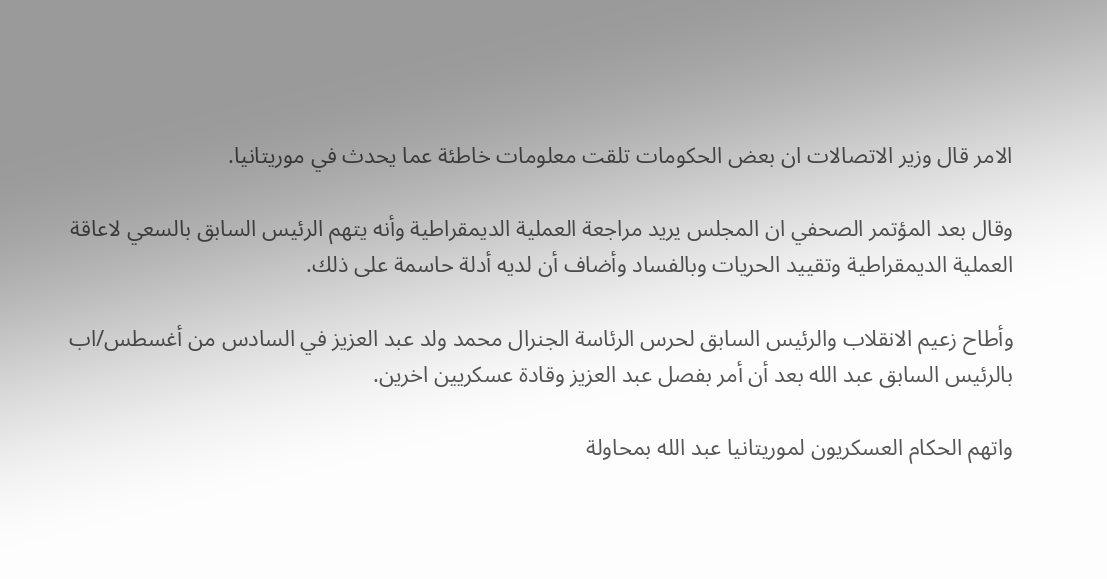الامر قال وزير الاتصالات ان بعض الحكومات تلقت معلومات خاطئة عما يحدث في موريتانيا.

وقال بعد المؤتمر الصحفي ان المجلس يريد مراجعة العملية الديمقراطية وأنه يتهم الرئيس السابق بالسعي لاعاقة العملية الديمقراطية وتقييد الحريات وبالفساد وأضاف أن لديه أدلة حاسمة على ذلك.

وأطاح زعيم الانقلاب والرئيس السابق لحرس الرئاسة الجنرال محمد ولد عبد العزيز في السادس من أغسطس/اب بالرئيس السابق عبد الله بعد أن أمر بفصل عبد العزيز وقادة عسكريين اخرين.

واتهم الحكام العسكريون لموريتانيا عبد الله بمحاولة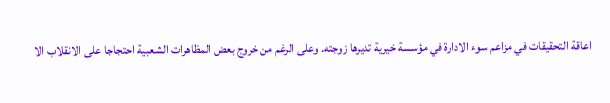اعاقة التحقيقات في مزاعم سوء الادارة في مؤسسة خيرية تديرها زوجته. وعلى الرغم من خروج بعض المظاهرات الشعبية احتجاجا على الانقلاب الا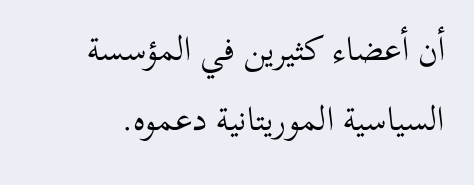أن أعضاء كثيرين في المؤسسة السياسية الموريتانية دعموه.